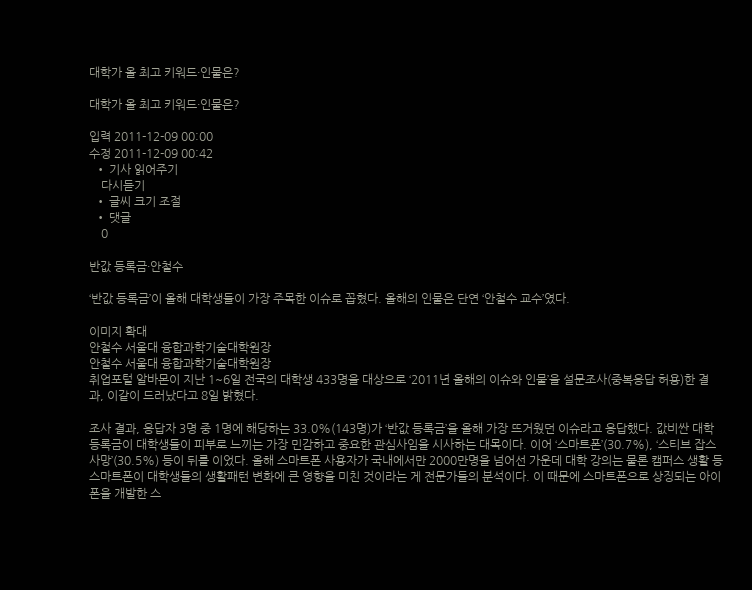대학가 올 최고 키워드·인물은?

대학가 올 최고 키워드·인물은?

입력 2011-12-09 00:00
수정 2011-12-09 00:42
  • 기사 읽어주기
    다시듣기
  • 글씨 크기 조절
  • 댓글
    0

반값 등록금·안철수

‘반값 등록금’이 올해 대학생들이 가장 주목한 이슈로 꼽혔다. 올해의 인물은 단연 ‘안철수 교수’였다.

이미지 확대
안철수 서울대 융합과학기술대학원장
안철수 서울대 융합과학기술대학원장
취업포털 알바몬이 지난 1~6일 전국의 대학생 433명을 대상으로 ‘2011년 올해의 이슈와 인물’을 설문조사(중복응답 허용)한 결과, 이같이 드러났다고 8일 밝혔다.

조사 결과, 응답자 3명 중 1명에 해당하는 33.0%(143명)가 ‘반값 등록금’을 올해 가장 뜨거웠던 이슈라고 응답했다. 값비싼 대학 등록금이 대학생들이 피부로 느끼는 가장 민감하고 중요한 관심사임을 시사하는 대목이다. 이어 ‘스마트폰’(30.7%), ‘스티브 잡스 사망’(30.5%) 등이 뒤를 이었다. 올해 스마트폰 사용자가 국내에서만 2000만명을 넘어선 가운데 대학 강의는 물론 캠퍼스 생활 등 스마트폰이 대학생들의 생활패턴 변화에 큰 영향을 미친 것이라는 게 전문가들의 분석이다. 이 때문에 스마트폰으로 상징되는 아이폰을 개발한 스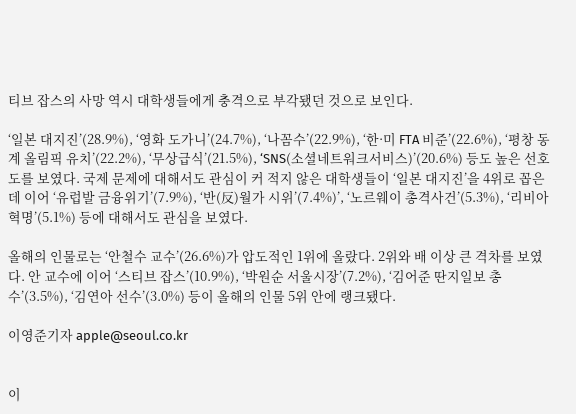티브 잡스의 사망 역시 대학생들에게 충격으로 부각됐던 것으로 보인다.

‘일본 대지진’(28.9%), ‘영화 도가니’(24.7%), ‘나꼼수’(22.9%), ‘한·미 FTA 비준’(22.6%), ‘평창 동계 올림픽 유치’(22.2%), ‘무상급식’(21.5%), ‘SNS(소셜네트워크서비스)’(20.6%) 등도 높은 선호도를 보였다. 국제 문제에 대해서도 관심이 커 적지 않은 대학생들이 ‘일본 대지진’을 4위로 꼽은 데 이어 ‘유럽발 금융위기’(7.9%), ‘반(反)월가 시위’(7.4%)’, ‘노르웨이 총격사건’(5.3%), ‘리비아 혁명’(5.1%) 등에 대해서도 관심을 보였다.

올해의 인물로는 ‘안철수 교수’(26.6%)가 압도적인 1위에 올랐다. 2위와 배 이상 큰 격차를 보였다. 안 교수에 이어 ‘스티브 잡스’(10.9%), ‘박원순 서울시장’(7.2%), ‘김어준 딴지일보 총수’(3.5%), ‘김연아 선수’(3.0%) 등이 올해의 인물 5위 안에 랭크됐다.

이영준기자 apple@seoul.co.kr


이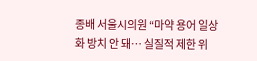종배 서울시의원 “마약 용어 일상화 방치 안 돼… 실질적 제한 위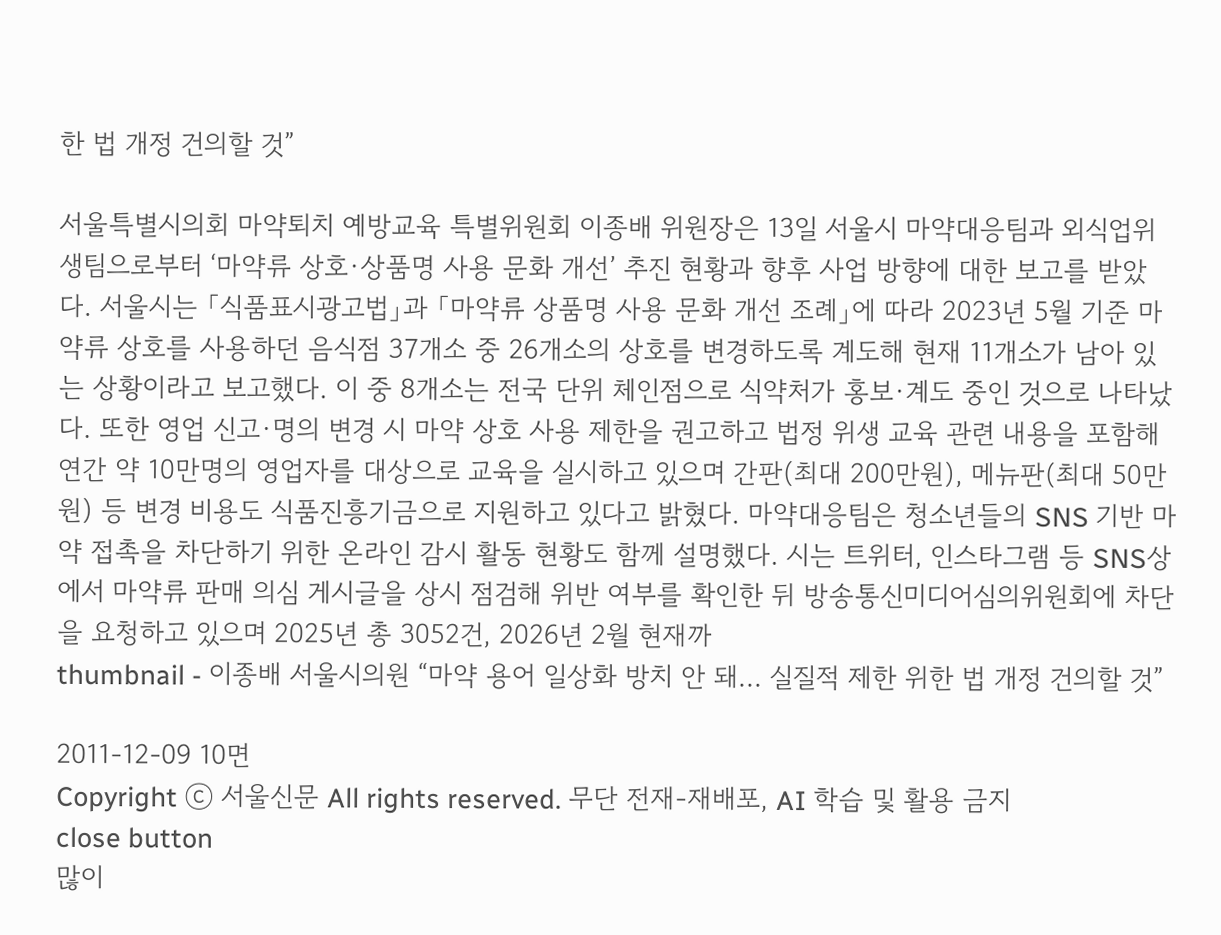한 법 개정 건의할 것”

서울특별시의회 마약퇴치 예방교육 특별위원회 이종배 위원장은 13일 서울시 마약대응팀과 외식업위생팀으로부터 ‘마약류 상호·상품명 사용 문화 개선’ 추진 현황과 향후 사업 방향에 대한 보고를 받았다. 서울시는 「식품표시광고법」과 「마약류 상품명 사용 문화 개선 조례」에 따라 2023년 5월 기준 마약류 상호를 사용하던 음식점 37개소 중 26개소의 상호를 변경하도록 계도해 현재 11개소가 남아 있는 상황이라고 보고했다. 이 중 8개소는 전국 단위 체인점으로 식약처가 홍보·계도 중인 것으로 나타났다. 또한 영업 신고·명의 변경 시 마약 상호 사용 제한을 권고하고 법정 위생 교육 관련 내용을 포함해 연간 약 10만명의 영업자를 대상으로 교육을 실시하고 있으며 간판(최대 200만원), 메뉴판(최대 50만원) 등 변경 비용도 식품진흥기금으로 지원하고 있다고 밝혔다. 마약대응팀은 청소년들의 SNS 기반 마약 접촉을 차단하기 위한 온라인 감시 활동 현황도 함께 설명했다. 시는 트위터, 인스타그램 등 SNS상에서 마약류 판매 의심 게시글을 상시 점검해 위반 여부를 확인한 뒤 방송통신미디어심의위원회에 차단을 요청하고 있으며 2025년 총 3052건, 2026년 2월 현재까
thumbnail - 이종배 서울시의원 “마약 용어 일상화 방치 안 돼… 실질적 제한 위한 법 개정 건의할 것”

2011-12-09 10면
Copyright ⓒ 서울신문 All rights reserved. 무단 전재-재배포, AI 학습 및 활용 금지
close button
많이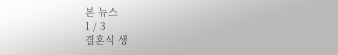본 뉴스
1 / 3
결혼식 생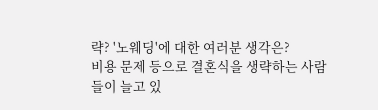략? '노웨딩'에 대한 여러분 생각은?
비용 문제 등으로 결혼식을 생략하는 사람들이 늘고 있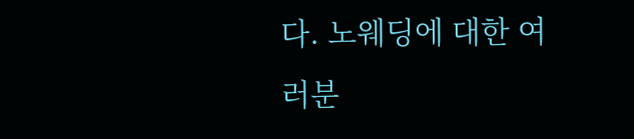다. 노웨딩에 대한 여러분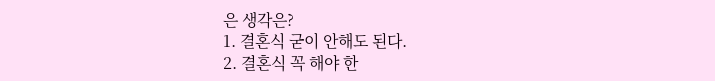은 생각은?
1. 결혼식 굳이 안해도 된다.
2. 결혼식 꼭 해야 한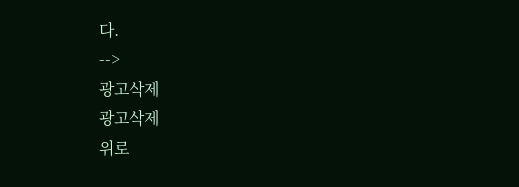다.
-->
광고삭제
광고삭제
위로